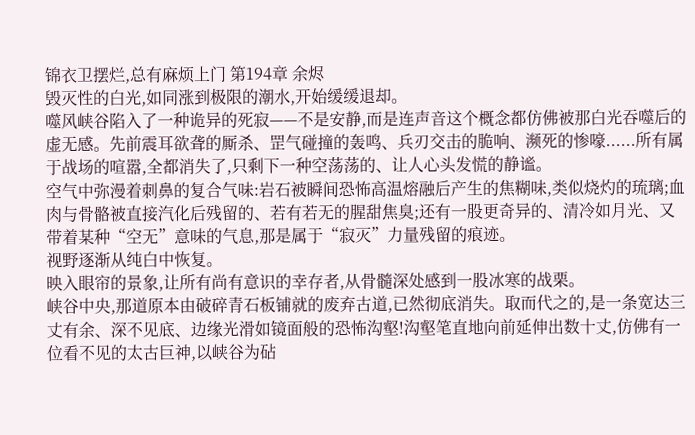锦衣卫摆烂,总有麻烦上门 第194章 余烬
毁灭性的白光,如同涨到极限的潮水,开始缓缓退却。
噬风峡谷陷入了一种诡异的死寂——不是安静,而是连声音这个概念都仿佛被那白光吞噬后的虚无感。先前震耳欲聋的厮杀、罡气碰撞的轰鸣、兵刃交击的脆响、濒死的惨嚎......所有属于战场的喧嚣,全都消失了,只剩下一种空荡荡的、让人心头发慌的静谧。
空气中弥漫着刺鼻的复合气味:岩石被瞬间恐怖高温熔融后产生的焦糊味,类似烧灼的琉璃;血肉与骨骼被直接汽化后残留的、若有若无的腥甜焦臭;还有一股更奇异的、清冷如月光、又带着某种“空无”意味的气息,那是属于“寂灭”力量残留的痕迹。
视野逐渐从纯白中恢复。
映入眼帘的景象,让所有尚有意识的幸存者,从骨髓深处感到一股冰寒的战栗。
峡谷中央,那道原本由破碎青石板铺就的废弃古道,已然彻底消失。取而代之的,是一条宽达三丈有余、深不见底、边缘光滑如镜面般的恐怖沟壑!沟壑笔直地向前延伸出数十丈,仿佛有一位看不见的太古巨神,以峡谷为砧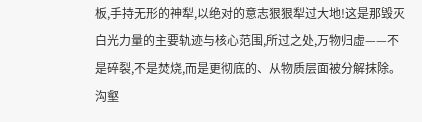板,手持无形的神犁,以绝对的意志狠狠犁过大地!这是那毁灭白光力量的主要轨迹与核心范围,所过之处,万物归虚——不是碎裂,不是焚烧,而是更彻底的、从物质层面被分解抹除。沟壑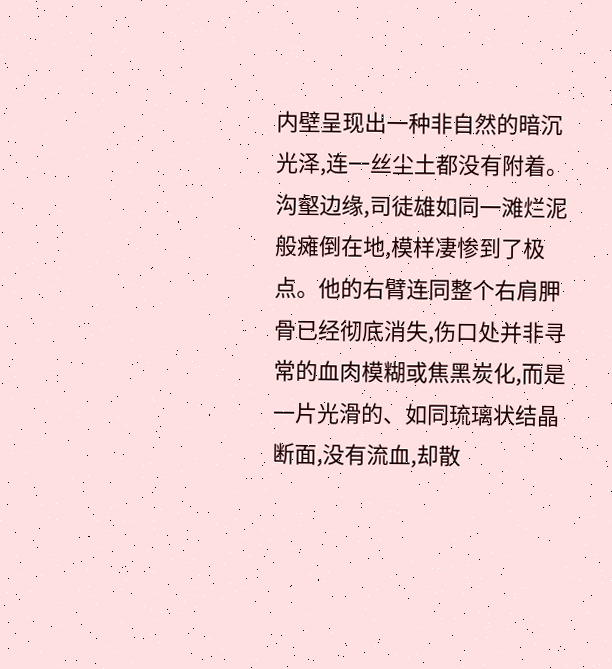内壁呈现出一种非自然的暗沉光泽,连一丝尘土都没有附着。
沟壑边缘,司徒雄如同一滩烂泥般瘫倒在地,模样凄惨到了极点。他的右臂连同整个右肩胛骨已经彻底消失,伤口处并非寻常的血肉模糊或焦黑炭化,而是一片光滑的、如同琉璃状结晶断面,没有流血,却散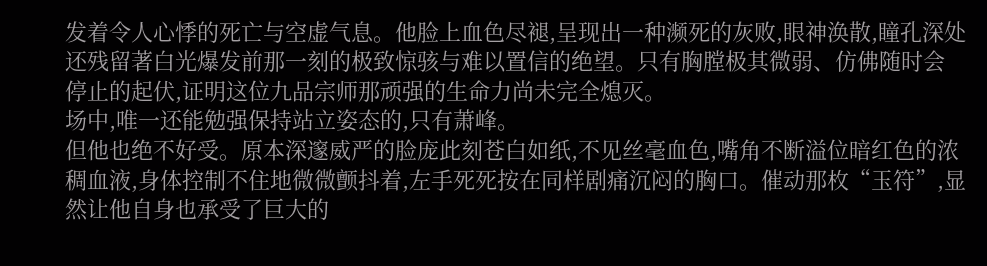发着令人心悸的死亡与空虚气息。他脸上血色尽褪,呈现出一种濒死的灰败,眼神涣散,瞳孔深处还残留著白光爆发前那一刻的极致惊骇与难以置信的绝望。只有胸膛极其微弱、仿佛随时会停止的起伏,证明这位九品宗师那顽强的生命力尚未完全熄灭。
场中,唯一还能勉强保持站立姿态的,只有萧峰。
但他也绝不好受。原本深邃威严的脸庞此刻苍白如纸,不见丝毫血色,嘴角不断溢位暗红色的浓稠血液,身体控制不住地微微颤抖着,左手死死按在同样剧痛沉闷的胸口。催动那枚“玉符”,显然让他自身也承受了巨大的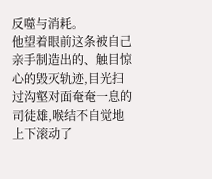反噬与消耗。
他望着眼前这条被自己亲手制造出的、触目惊心的毁灭轨迹,目光扫过沟壑对面奄奄一息的司徒雄,喉结不自觉地上下滚动了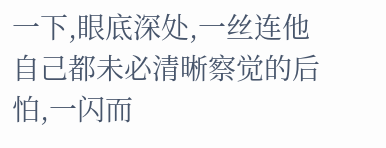一下,眼底深处,一丝连他自己都未必清晰察觉的后怕,一闪而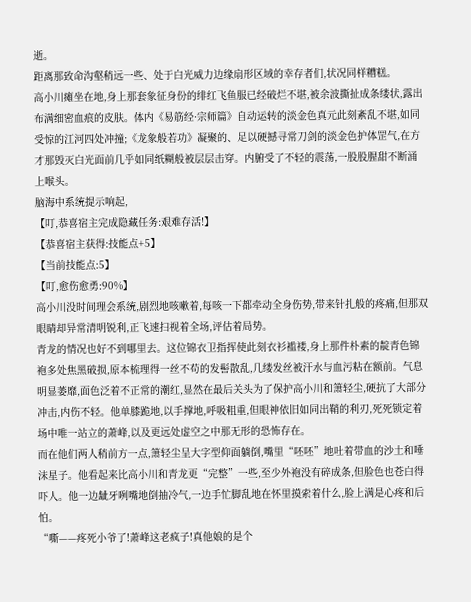逝。
距离那致命沟壑稍远一些、处于白光威力边缘扇形区域的幸存者们,状况同样糟糕。
高小川瘫坐在地,身上那套象征身份的绯红飞鱼服已经破烂不堪,被余波撕扯成条缕状,露出布满细密血痕的皮肤。体内《易筋经·宗师篇》自动运转的淡金色真元此刻紊乱不堪,如同受惊的江河四处冲撞;《龙象般若功》凝聚的、足以硬撼寻常刀剑的淡金色护体罡气,在方才那毁灭白光面前几乎如同纸糊般被层层击穿。内腑受了不轻的震荡,一股股腥甜不断涌上喉头。
脑海中系统提示响起,
【叮,恭喜宿主完成隐藏任务:艰难存活!】
【恭喜宿主获得:技能点+5】
【当前技能点:5】
【叮,愈伤愈勇:90%】
高小川没时间理会系统,剧烈地咳嗽着,每咳一下都牵动全身伤势,带来针扎般的疼痛,但那双眼睛却异常清明锐利,正飞速扫视着全场,评估着局势。
青龙的情况也好不到哪里去。这位锦衣卫指挥使此刻衣衫褴褛,身上那件朴素的靛青色锦袍多处焦黑破损,原本梳理得一丝不苟的发髻散乱,几缕发丝被汗水与血污粘在额前。气息明显萎靡,面色泛着不正常的潮红,显然在最后关头为了保护高小川和箫轻尘,硬抗了大部分冲击,内伤不轻。他单膝跪地,以手撑地,呼吸粗重,但眼神依旧如同出鞘的利刃,死死锁定着场中唯一站立的萧峰,以及更远处虚空之中那无形的恐怖存在。
而在他们两人稍前方一点,箫轻尘呈大字型仰面躺倒,嘴里“呸呸”地吐着带血的沙土和唾沫星子。他看起来比高小川和青龙更“完整”一些,至少外袍没有碎成条,但脸色也苍白得吓人。他一边龇牙咧嘴地倒抽冷气,一边手忙脚乱地在怀里摸索着什么,脸上满是心疼和后怕。
“嘶——疼死小爷了!萧峰这老疯子!真他娘的是个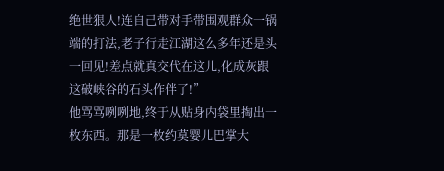绝世狠人!连自己带对手带围观群众一锅端的打法,老子行走江湖这么多年还是头一回见!差点就真交代在这儿,化成灰跟这破峡谷的石头作伴了!”
他骂骂咧咧地,终于从贴身内袋里掏出一枚东西。那是一枚约莫婴儿巴掌大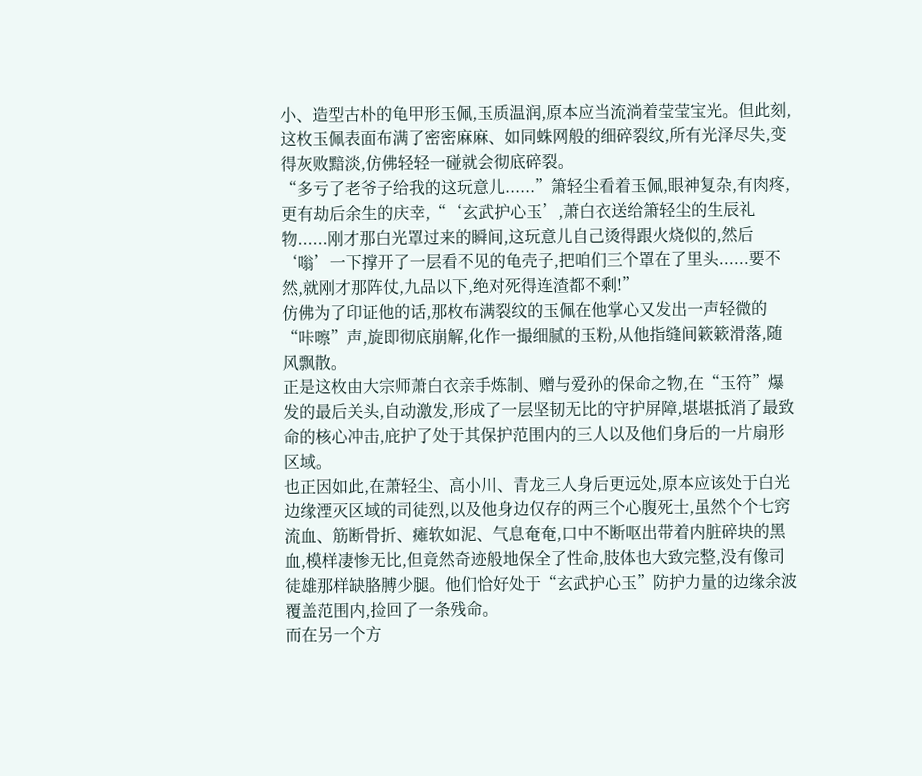小、造型古朴的龟甲形玉佩,玉质温润,原本应当流淌着莹莹宝光。但此刻,这枚玉佩表面布满了密密麻麻、如同蛛网般的细碎裂纹,所有光泽尽失,变得灰败黯淡,仿佛轻轻一碰就会彻底碎裂。
“多亏了老爷子给我的这玩意儿......”箫轻尘看着玉佩,眼神复杂,有肉疼,更有劫后余生的庆幸,“‘玄武护心玉’,萧白衣送给箫轻尘的生辰礼物......刚才那白光罩过来的瞬间,这玩意儿自己烫得跟火烧似的,然后‘嗡’一下撑开了一层看不见的龟壳子,把咱们三个罩在了里头......要不然,就刚才那阵仗,九品以下,绝对死得连渣都不剩!”
仿佛为了印证他的话,那枚布满裂纹的玉佩在他掌心又发出一声轻微的“咔嚓”声,旋即彻底崩解,化作一撮细腻的玉粉,从他指缝间簌簌滑落,随风飘散。
正是这枚由大宗师萧白衣亲手炼制、赠与爱孙的保命之物,在“玉符”爆发的最后关头,自动激发,形成了一层坚韧无比的守护屏障,堪堪抵消了最致命的核心冲击,庇护了处于其保护范围内的三人以及他们身后的一片扇形区域。
也正因如此,在萧轻尘、高小川、青龙三人身后更远处,原本应该处于白光边缘湮灭区域的司徒烈,以及他身边仅存的两三个心腹死士,虽然个个七窍流血、筋断骨折、瘫软如泥、气息奄奄,口中不断呕出带着内脏碎块的黑血,模样凄惨无比,但竟然奇迹般地保全了性命,肢体也大致完整,没有像司徒雄那样缺胳膊少腿。他们恰好处于“玄武护心玉”防护力量的边缘余波覆盖范围内,捡回了一条残命。
而在另一个方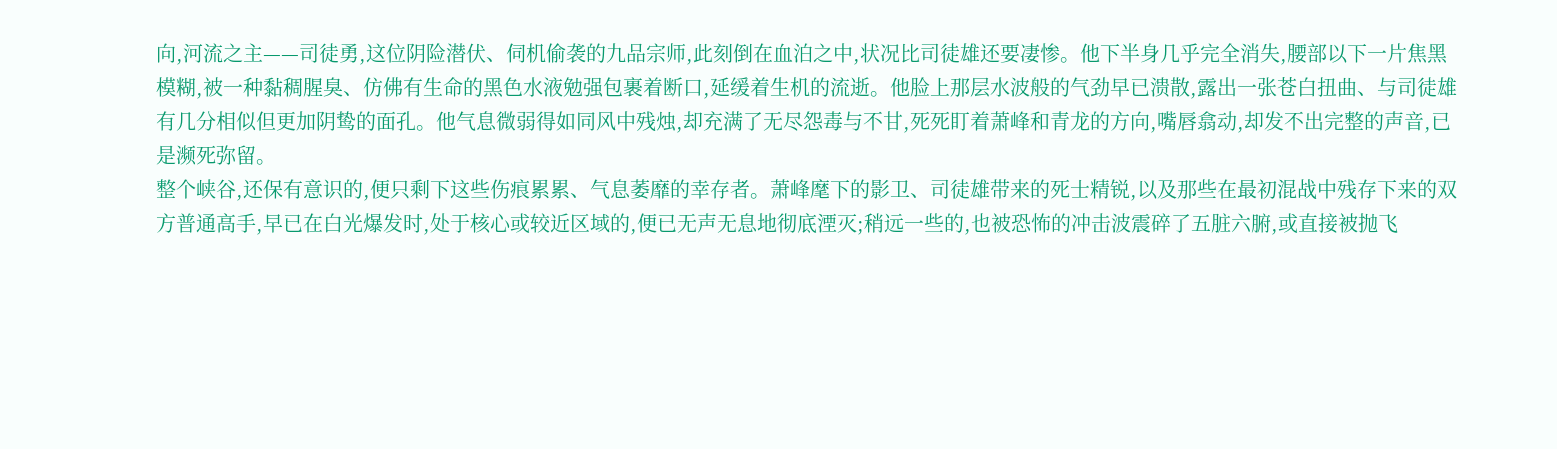向,河流之主——司徒勇,这位阴险潜伏、伺机偷袭的九品宗师,此刻倒在血泊之中,状况比司徒雄还要凄惨。他下半身几乎完全消失,腰部以下一片焦黑模糊,被一种黏稠腥臭、仿佛有生命的黑色水液勉强包裹着断口,延缓着生机的流逝。他脸上那层水波般的气劲早已溃散,露出一张苍白扭曲、与司徒雄有几分相似但更加阴鸷的面孔。他气息微弱得如同风中残烛,却充满了无尽怨毒与不甘,死死盯着萧峰和青龙的方向,嘴唇翕动,却发不出完整的声音,已是濒死弥留。
整个峡谷,还保有意识的,便只剩下这些伤痕累累、气息萎靡的幸存者。萧峰麾下的影卫、司徒雄带来的死士精锐,以及那些在最初混战中残存下来的双方普通高手,早已在白光爆发时,处于核心或较近区域的,便已无声无息地彻底湮灭;稍远一些的,也被恐怖的冲击波震碎了五脏六腑,或直接被抛飞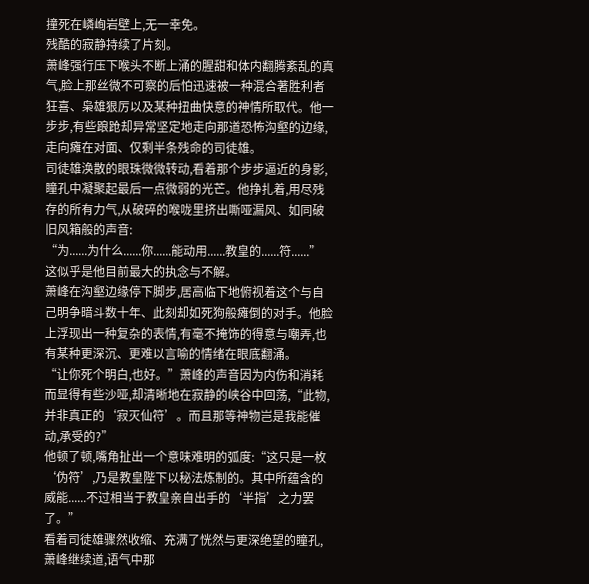撞死在嶙峋岩壁上,无一幸免。
残酷的寂静持续了片刻。
萧峰强行压下喉头不断上涌的腥甜和体内翻腾紊乱的真气,脸上那丝微不可察的后怕迅速被一种混合著胜利者狂喜、枭雄狠厉以及某种扭曲快意的神情所取代。他一步步,有些踉跄却异常坚定地走向那道恐怖沟壑的边缘,走向瘫在对面、仅剩半条残命的司徒雄。
司徒雄涣散的眼珠微微转动,看着那个步步逼近的身影,瞳孔中凝聚起最后一点微弱的光芒。他挣扎着,用尽残存的所有力气,从破碎的喉咙里挤出嘶哑漏风、如同破旧风箱般的声音:
“为......为什么......你......能动用......教皇的......符......”
这似乎是他目前最大的执念与不解。
萧峰在沟壑边缘停下脚步,居高临下地俯视着这个与自己明争暗斗数十年、此刻却如死狗般瘫倒的对手。他脸上浮现出一种复杂的表情,有毫不掩饰的得意与嘲弄,也有某种更深沉、更难以言喻的情绪在眼底翻涌。
“让你死个明白,也好。”萧峰的声音因为内伤和消耗而显得有些沙哑,却清晰地在寂静的峡谷中回荡,“此物,并非真正的‘寂灭仙符’。而且那等神物岂是我能催动,承受的?”
他顿了顿,嘴角扯出一个意味难明的弧度:“这只是一枚‘伪符’,乃是教皇陛下以秘法炼制的。其中所蕴含的威能......不过相当于教皇亲自出手的‘半指’之力罢了。”
看着司徒雄骤然收缩、充满了恍然与更深绝望的瞳孔,萧峰继续道,语气中那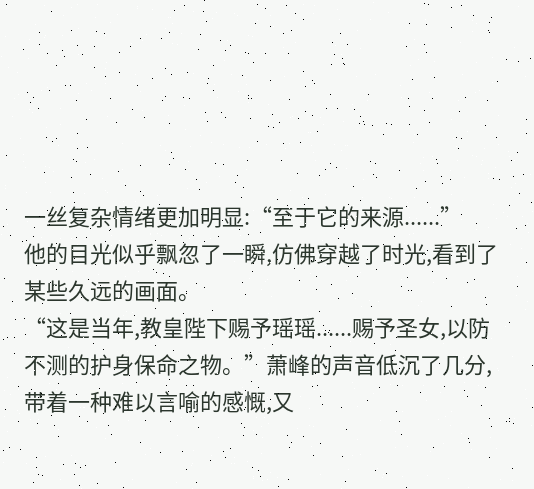一丝复杂情绪更加明显:“至于它的来源......”
他的目光似乎飘忽了一瞬,仿佛穿越了时光,看到了某些久远的画面。
“这是当年,教皇陛下赐予瑶瑶......赐予圣女,以防不测的护身保命之物。”萧峰的声音低沉了几分,带着一种难以言喻的感慨,又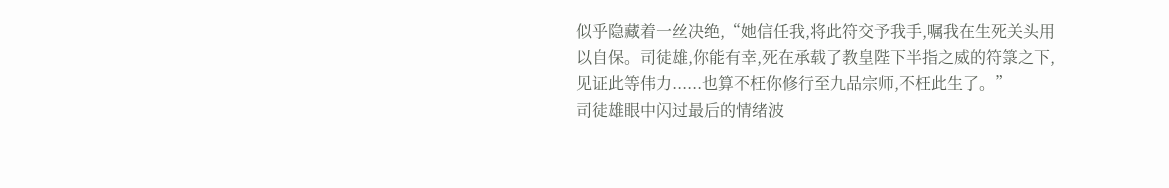似乎隐藏着一丝决绝,“她信任我,将此符交予我手,嘱我在生死关头用以自保。司徒雄,你能有幸,死在承载了教皇陛下半指之威的符箓之下,见证此等伟力......也算不枉你修行至九品宗师,不枉此生了。”
司徒雄眼中闪过最后的情绪波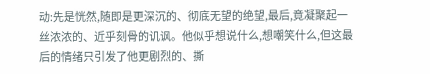动:先是恍然,随即是更深沉的、彻底无望的绝望,最后,竟凝聚起一丝浓浓的、近乎刻骨的讥讽。他似乎想说什么,想嘲笑什么,但这最后的情绪只引发了他更剧烈的、撕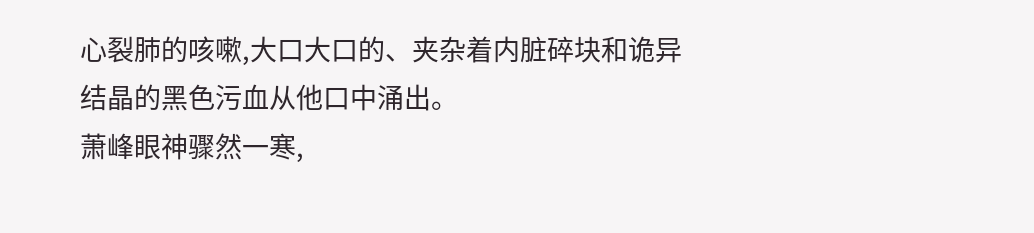心裂肺的咳嗽,大口大口的、夹杂着内脏碎块和诡异结晶的黑色污血从他口中涌出。
萧峰眼神骤然一寒,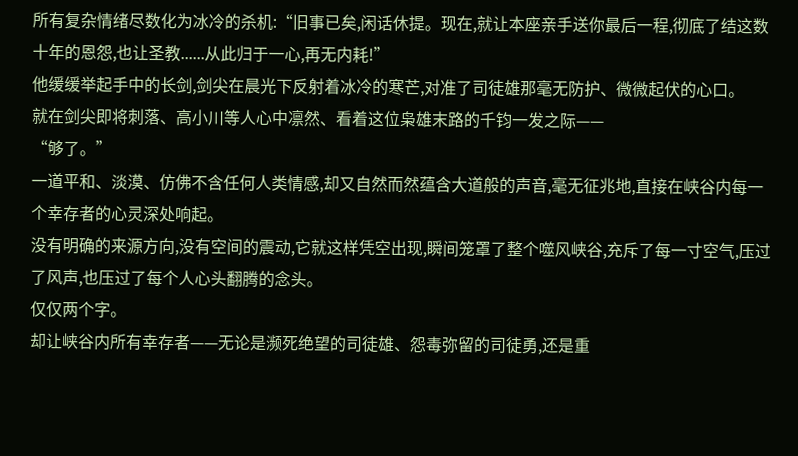所有复杂情绪尽数化为冰冷的杀机:“旧事已矣,闲话休提。现在,就让本座亲手送你最后一程,彻底了结这数十年的恩怨,也让圣教......从此归于一心,再无内耗!”
他缓缓举起手中的长剑,剑尖在晨光下反射着冰冷的寒芒,对准了司徒雄那毫无防护、微微起伏的心口。
就在剑尖即将刺落、高小川等人心中凛然、看着这位枭雄末路的千钧一发之际——
“够了。”
一道平和、淡漠、仿佛不含任何人类情感,却又自然而然蕴含大道般的声音,毫无征兆地,直接在峡谷内每一个幸存者的心灵深处响起。
没有明确的来源方向,没有空间的震动,它就这样凭空出现,瞬间笼罩了整个噬风峡谷,充斥了每一寸空气,压过了风声,也压过了每个人心头翻腾的念头。
仅仅两个字。
却让峡谷内所有幸存者——无论是濒死绝望的司徒雄、怨毒弥留的司徒勇,还是重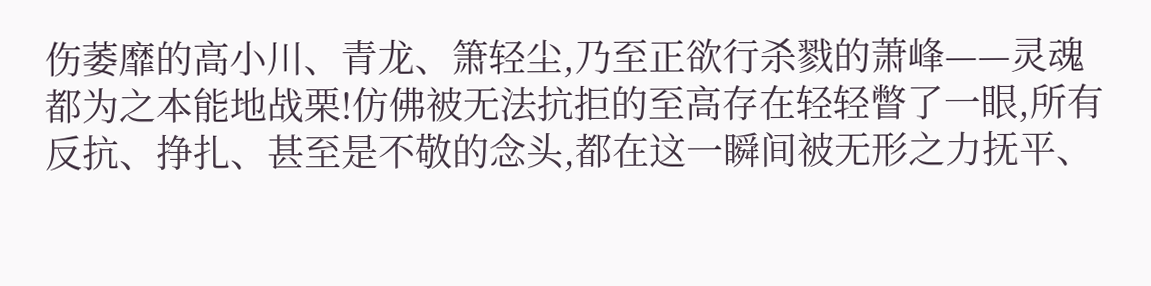伤萎靡的高小川、青龙、箫轻尘,乃至正欲行杀戮的萧峰——灵魂都为之本能地战栗!仿佛被无法抗拒的至高存在轻轻瞥了一眼,所有反抗、挣扎、甚至是不敬的念头,都在这一瞬间被无形之力抚平、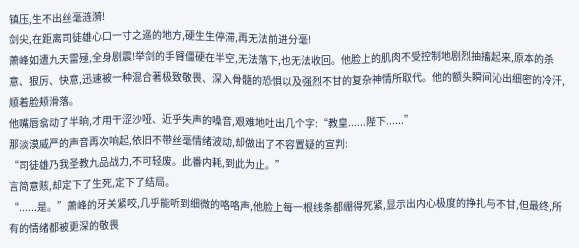镇压,生不出丝毫涟漪!
剑尖,在距离司徒雄心口一寸之遥的地方,硬生生停滞,再无法前进分毫!
萧峰如遭九天雷殛,全身剧震!举剑的手臂僵硬在半空,无法落下,也无法收回。他脸上的肌肉不受控制地剧烈抽搐起来,原本的杀意、狠厉、快意,迅速被一种混合著极致敬畏、深入骨髓的恐惧以及强烈不甘的复杂神情所取代。他的额头瞬间沁出细密的冷汗,顺着脸颊滑落。
他嘴唇翕动了半晌,才用干涩沙哑、近乎失声的嗓音,艰难地吐出几个字:“教皇......陛下......”
那淡漠威严的声音再次响起,依旧不带丝毫情绪波动,却做出了不容置疑的宣判:
“司徒雄乃我圣教九品战力,不可轻废。此番内耗,到此为止。”
言简意赅,却定下了生死,定下了结局。
“......是。”萧峰的牙关紧咬,几乎能听到细微的咯咯声,他脸上每一根线条都绷得死紧,显示出内心极度的挣扎与不甘,但最终,所有的情绪都被更深的敬畏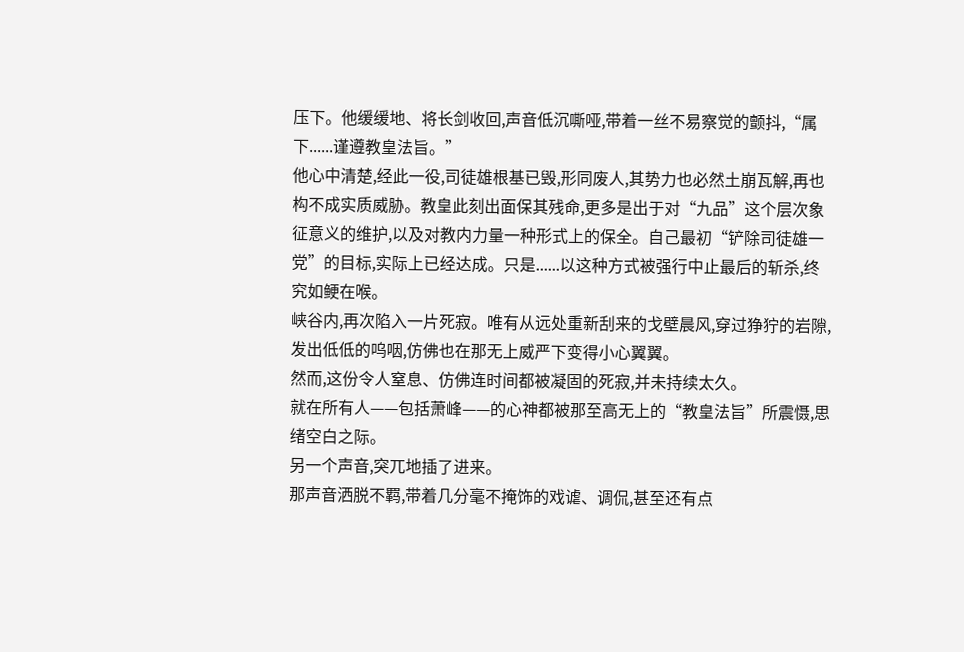压下。他缓缓地、将长剑收回,声音低沉嘶哑,带着一丝不易察觉的颤抖,“属下......谨遵教皇法旨。”
他心中清楚,经此一役,司徒雄根基已毁,形同废人,其势力也必然土崩瓦解,再也构不成实质威胁。教皇此刻出面保其残命,更多是出于对“九品”这个层次象征意义的维护,以及对教内力量一种形式上的保全。自己最初“铲除司徒雄一党”的目标,实际上已经达成。只是......以这种方式被强行中止最后的斩杀,终究如鲠在喉。
峡谷内,再次陷入一片死寂。唯有从远处重新刮来的戈壁晨风,穿过狰狞的岩隙,发出低低的呜咽,仿佛也在那无上威严下变得小心翼翼。
然而,这份令人窒息、仿佛连时间都被凝固的死寂,并未持续太久。
就在所有人——包括萧峰——的心神都被那至高无上的“教皇法旨”所震慑,思绪空白之际。
另一个声音,突兀地插了进来。
那声音洒脱不羁,带着几分毫不掩饰的戏谑、调侃,甚至还有点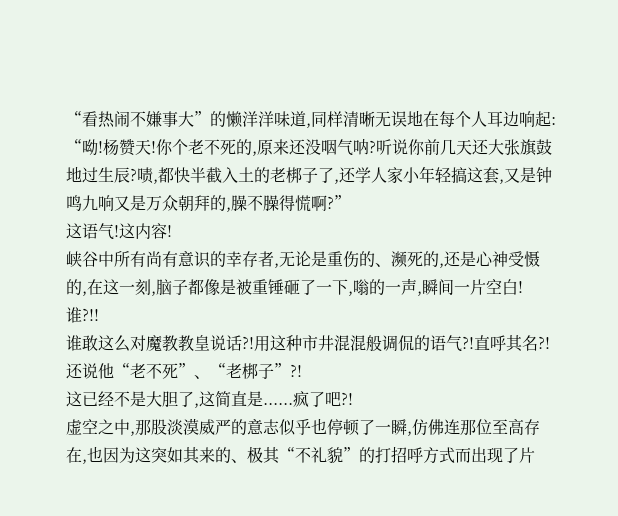“看热闹不嫌事大”的懒洋洋味道,同样清晰无误地在每个人耳边响起:
“呦!杨赞天!你个老不死的,原来还没咽气呐?听说你前几天还大张旗鼓地过生辰?啧,都快半截入土的老梆子了,还学人家小年轻搞这套,又是钟鸣九响又是万众朝拜的,臊不臊得慌啊?”
这语气!这内容!
峡谷中所有尚有意识的幸存者,无论是重伤的、濒死的,还是心神受慑的,在这一刻,脑子都像是被重锤砸了一下,嗡的一声,瞬间一片空白!
谁?!!
谁敢这么对魔教教皇说话?!用这种市井混混般调侃的语气?!直呼其名?!还说他“老不死”、“老梆子”?!
这已经不是大胆了,这简直是......疯了吧?!
虚空之中,那股淡漠威严的意志似乎也停顿了一瞬,仿佛连那位至高存在,也因为这突如其来的、极其“不礼貌”的打招呼方式而出现了片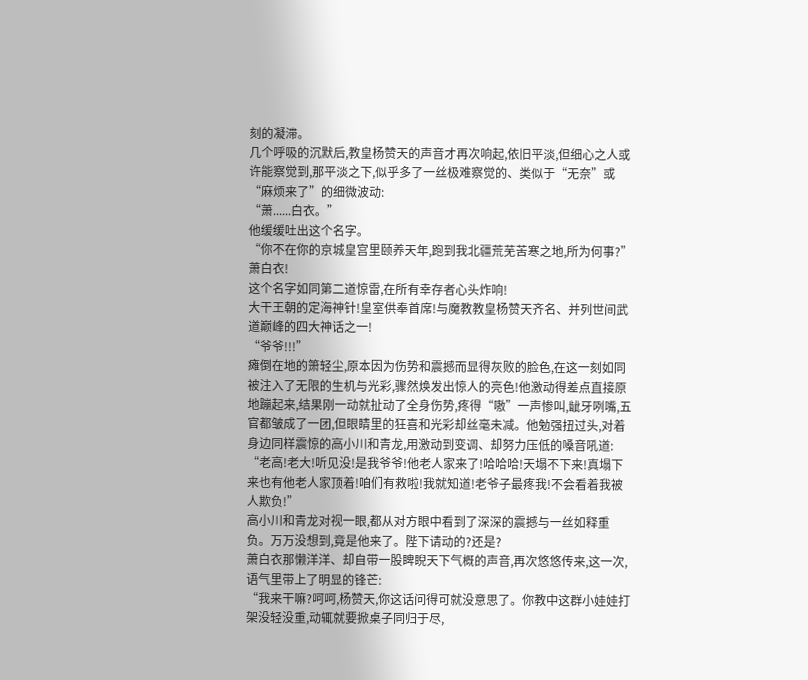刻的凝滞。
几个呼吸的沉默后,教皇杨赞天的声音才再次响起,依旧平淡,但细心之人或许能察觉到,那平淡之下,似乎多了一丝极难察觉的、类似于“无奈”或“麻烦来了”的细微波动:
“萧......白衣。”
他缓缓吐出这个名字。
“你不在你的京城皇宫里颐养天年,跑到我北疆荒芜苦寒之地,所为何事?”
萧白衣!
这个名字如同第二道惊雷,在所有幸存者心头炸响!
大干王朝的定海神针!皇室供奉首席!与魔教教皇杨赞天齐名、并列世间武道巅峰的四大神话之一!
“爷爷!!!”
瘫倒在地的箫轻尘,原本因为伤势和震撼而显得灰败的脸色,在这一刻如同被注入了无限的生机与光彩,骤然焕发出惊人的亮色!他激动得差点直接原地蹦起来,结果刚一动就扯动了全身伤势,疼得“嗷”一声惨叫,龇牙咧嘴,五官都皱成了一团,但眼睛里的狂喜和光彩却丝毫未减。他勉强扭过头,对着身边同样震惊的高小川和青龙,用激动到变调、却努力压低的嗓音吼道:
“老高!老大!听见没!是我爷爷!他老人家来了!哈哈哈!天塌不下来!真塌下来也有他老人家顶着!咱们有救啦!我就知道!老爷子最疼我!不会看着我被人欺负!”
高小川和青龙对视一眼,都从对方眼中看到了深深的震撼与一丝如释重负。万万没想到,竟是他来了。陛下请动的?还是?
萧白衣那懒洋洋、却自带一股睥睨天下气概的声音,再次悠悠传来,这一次,语气里带上了明显的锋芒:
“我来干嘛?呵呵,杨赞天,你这话问得可就没意思了。你教中这群小娃娃打架没轻没重,动辄就要掀桌子同归于尽,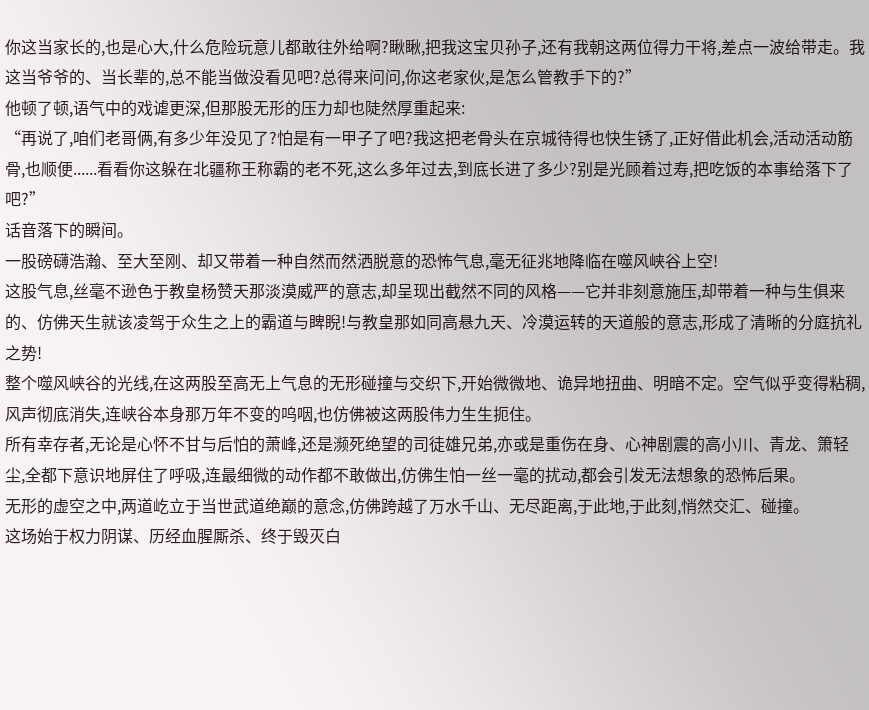你这当家长的,也是心大,什么危险玩意儿都敢往外给啊?瞅瞅,把我这宝贝孙子,还有我朝这两位得力干将,差点一波给带走。我这当爷爷的、当长辈的,总不能当做没看见吧?总得来问问,你这老家伙,是怎么管教手下的?”
他顿了顿,语气中的戏谑更深,但那股无形的压力却也陡然厚重起来:
“再说了,咱们老哥俩,有多少年没见了?怕是有一甲子了吧?我这把老骨头在京城待得也快生锈了,正好借此机会,活动活动筋骨,也顺便......看看你这躲在北疆称王称霸的老不死,这么多年过去,到底长进了多少?别是光顾着过寿,把吃饭的本事给落下了吧?”
话音落下的瞬间。
一股磅礴浩瀚、至大至刚、却又带着一种自然而然洒脱意的恐怖气息,毫无征兆地降临在噬风峡谷上空!
这股气息,丝毫不逊色于教皇杨赞天那淡漠威严的意志,却呈现出截然不同的风格——它并非刻意施压,却带着一种与生俱来的、仿佛天生就该凌驾于众生之上的霸道与睥睨!与教皇那如同高悬九天、冷漠运转的天道般的意志,形成了清晰的分庭抗礼之势!
整个噬风峡谷的光线,在这两股至高无上气息的无形碰撞与交织下,开始微微地、诡异地扭曲、明暗不定。空气似乎变得粘稠,风声彻底消失,连峡谷本身那万年不变的呜咽,也仿佛被这两股伟力生生扼住。
所有幸存者,无论是心怀不甘与后怕的萧峰,还是濒死绝望的司徒雄兄弟,亦或是重伤在身、心神剧震的高小川、青龙、箫轻尘,全都下意识地屏住了呼吸,连最细微的动作都不敢做出,仿佛生怕一丝一毫的扰动,都会引发无法想象的恐怖后果。
无形的虚空之中,两道屹立于当世武道绝巅的意念,仿佛跨越了万水千山、无尽距离,于此地,于此刻,悄然交汇、碰撞。
这场始于权力阴谋、历经血腥厮杀、终于毁灭白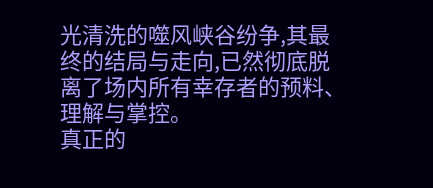光清洗的噬风峡谷纷争,其最终的结局与走向,已然彻底脱离了场内所有幸存者的预料、理解与掌控。
真正的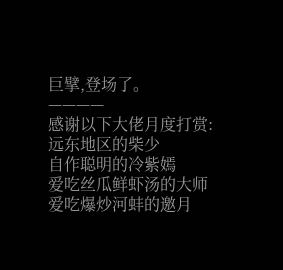巨擘,登场了。
————
感谢以下大佬月度打赏:
远东地区的柴少
自作聪明的冷紫嫣
爱吃丝瓜鲜虾汤的大师
爱吃爆炒河蚌的邀月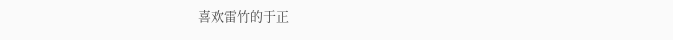喜欢雷竹的于正